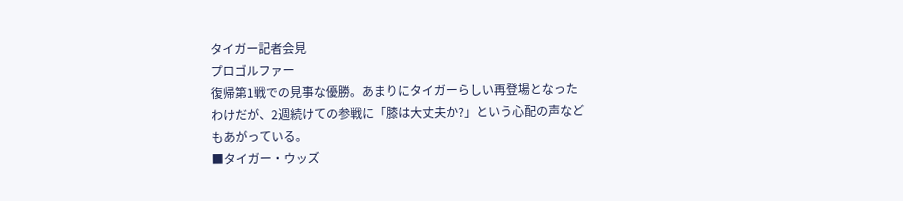タイガー記者会見
プロゴルファー
復帰第1戦での見事な優勝。あまりにタイガーらしい再登場となったわけだが、2週続けての参戦に「膝は大丈夫か?」という心配の声などもあがっている。
■タイガー・ウッズ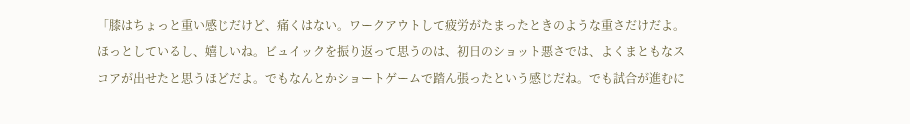「膝はちょっと重い感じだけど、痛くはない。ワークアウトして疲労がたまったときのような重さだけだよ。ほっとしているし、嬉しいね。ビュイックを振り返って思うのは、初日のショット悪さでは、よくまともなスコアが出せたと思うほどだよ。でもなんとかショートゲームで踏ん張ったという感じだね。でも試合が進むに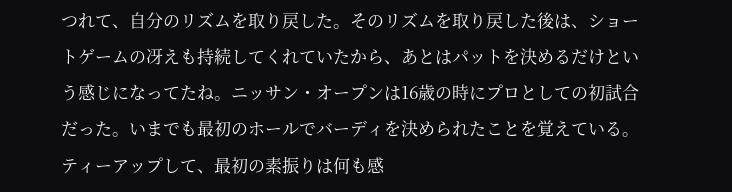つれて、自分のリズムを取り戻した。そのリズムを取り戻した後は、ショートゲームの冴えも持続してくれていたから、あとはパットを決めるだけという感じになってたね。ニッサン・オープンは16歳の時にプロとしての初試合だった。いまでも最初のホールでバーディを決められたことを覚えている。ティーアップして、最初の素振りは何も感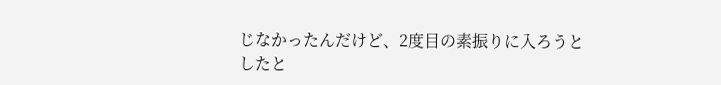じなかったんだけど、2度目の素振りに入ろうとしたと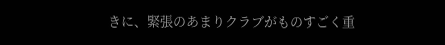きに、緊張のあまりクラブがものすごく重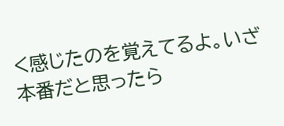く感じたのを覚えてるよ。いざ本番だと思ったら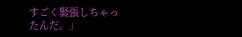すごく緊張しちゃったんだ。」